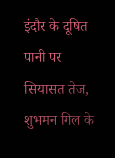इंदौर के दूषित पानी पर सियासत तेज, शुभमन गिल के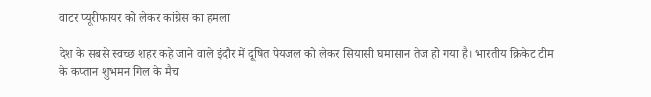वाटर प्यूरीफायर को लेकर कांग्रेस का हमला

देश के सबसे स्वच्छ शहर कहे जाने वाले इंदौर में दूषित पेयजल को लेकर सियासी घमासान तेज हो गया है। भारतीय क्रिकेट टीम के कप्तान शुभमन गिल के मैच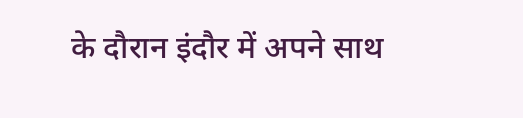के दौरान इंदौर में अपने साथ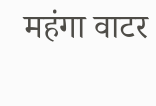महंगा वाटर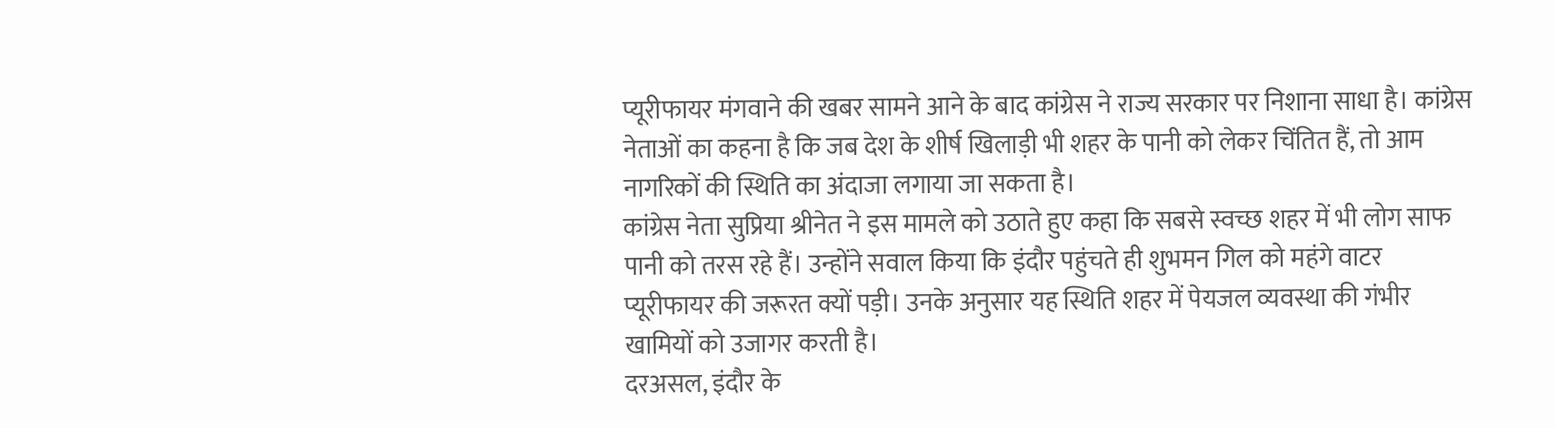प्यूरीफायर मंगवाने की खबर सामने आने के बाद कांग्रेस ने राज्य सरकार पर निशाना साधा है। कांग्रेस नेताओं का कहना है कि जब देश के शीर्ष खिलाड़ी भी शहर के पानी को लेकर चिंतित हैं, तो आम नागरिकों की स्थिति का अंदाजा लगाया जा सकता है।
कांग्रेस नेता सुप्रिया श्रीनेत ने इस मामले को उठाते हुए कहा कि सबसे स्वच्छ शहर में भी लोग साफ पानी को तरस रहे हैं। उन्होंने सवाल किया कि इंदौर पहुंचते ही शुभमन गिल को महंगे वाटर प्यूरीफायर की जरूरत क्यों पड़ी। उनके अनुसार यह स्थिति शहर में पेयजल व्यवस्था की गंभीर खामियों को उजागर करती है।
दरअसल, इंदौर के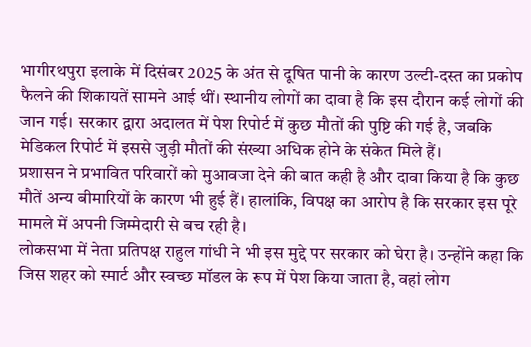भागीरथपुरा इलाके में दिसंबर 2025 के अंत से दूषित पानी के कारण उल्टी-दस्त का प्रकोप फैलने की शिकायतें सामने आई थीं। स्थानीय लोगों का दावा है कि इस दौरान कई लोगों की जान गई। सरकार द्वारा अदालत में पेश रिपोर्ट में कुछ मौतों की पुष्टि की गई है, जबकि मेडिकल रिपोर्ट में इससे जुड़ी मौतों की संख्या अधिक होने के संकेत मिले हैं।
प्रशासन ने प्रभावित परिवारों को मुआवजा देने की बात कही है और दावा किया है कि कुछ मौतें अन्य बीमारियों के कारण भी हुई हैं। हालांकि, विपक्ष का आरोप है कि सरकार इस पूरे मामले में अपनी जिम्मेदारी से बच रही है।
लोकसभा में नेता प्रतिपक्ष राहुल गांधी ने भी इस मुद्दे पर सरकार को घेरा है। उन्होंने कहा कि जिस शहर को स्मार्ट और स्वच्छ मॉडल के रूप में पेश किया जाता है, वहां लोग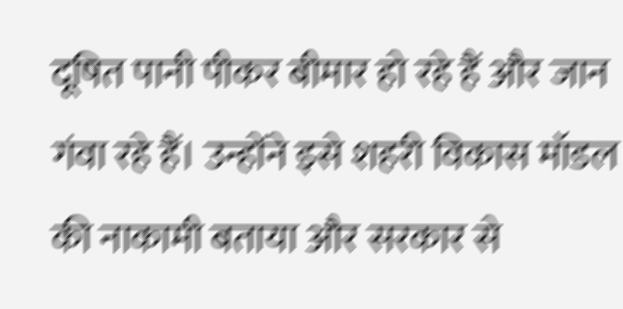दूषित पानी पीकर बीमार हो रहे हैं और जान गंवा रहे हैं। उन्होंने इसे शहरी विकास मॉडल की नाकामी बताया और सरकार से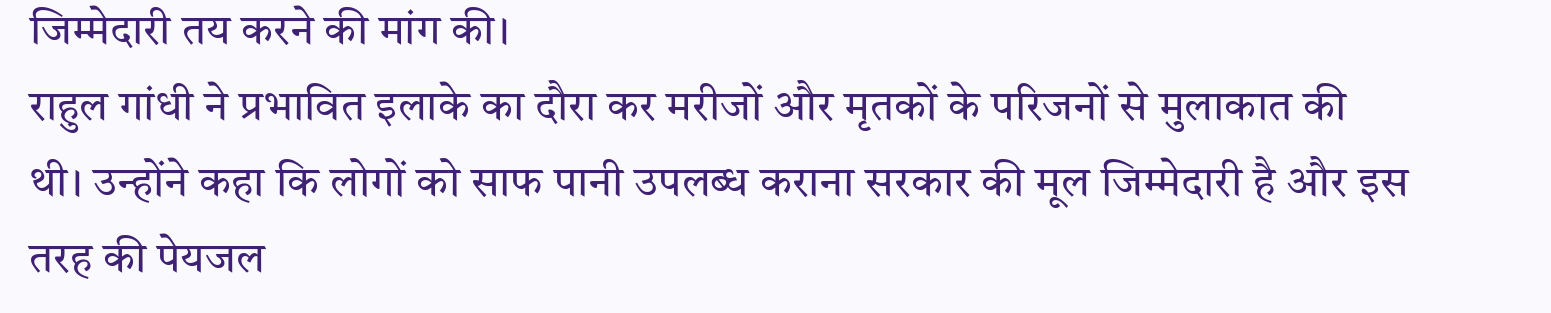जिम्मेदारी तय करने की मांग की।
राहुल गांधी ने प्रभावित इलाके का दौरा कर मरीजों और मृतकों के परिजनों से मुलाकात की थी। उन्होंने कहा कि लोगों को साफ पानी उपलब्ध कराना सरकार की मूल जिम्मेदारी है और इस तरह की पेयजल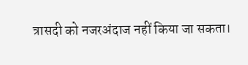त्रासदी को नजरअंदाज नहीं किया जा सकता।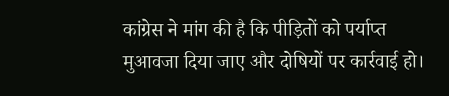कांग्रेस ने मांग की है कि पीड़ितों को पर्याप्त मुआवजा दिया जाए और दोषियों पर कार्रवाई हो।